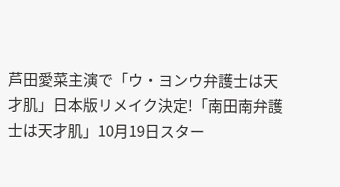芦田愛菜主演で「ウ・ヨンウ弁護士は天才肌」日本版リメイク決定!「南田南弁護士は天才肌」10月19日スター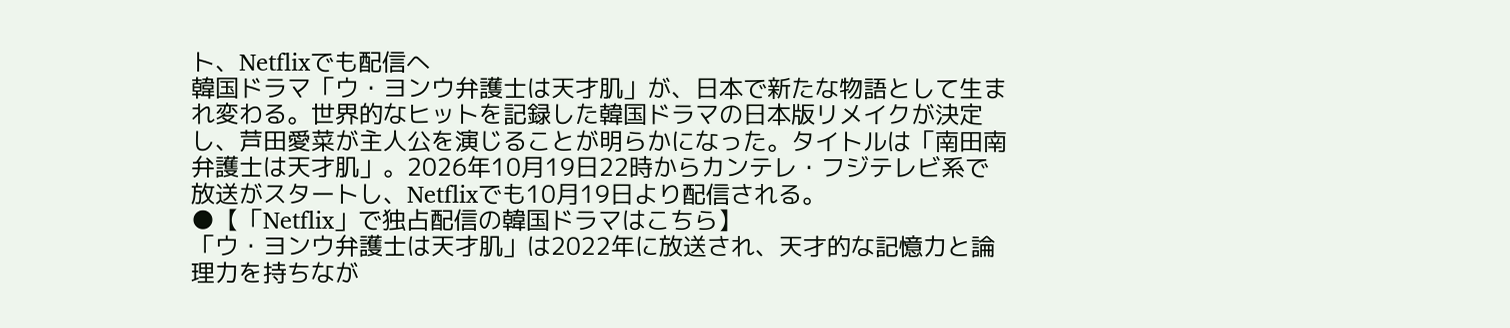ト、Netflixでも配信へ
韓国ドラマ「ウ・ヨンウ弁護士は天才肌」が、日本で新たな物語として生まれ変わる。世界的なヒットを記録した韓国ドラマの日本版リメイクが決定し、芦田愛菜が主人公を演じることが明らかになった。タイトルは「南田南弁護士は天才肌」。2026年10月19日22時からカンテレ・フジテレビ系で放送がスタートし、Netflixでも10月19日より配信される。
●【「Netflix」で独占配信の韓国ドラマはこちら】
「ウ・ヨンウ弁護士は天才肌」は2022年に放送され、天才的な記憶力と論理力を持ちなが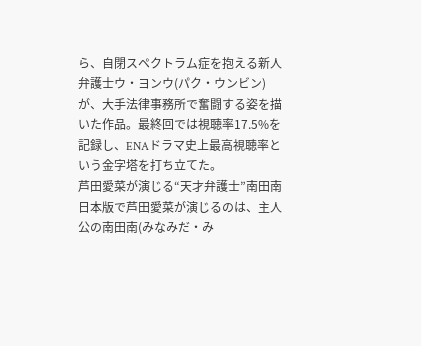ら、自閉スペクトラム症を抱える新人弁護士ウ・ヨンウ(パク・ウンビン)が、大手法律事務所で奮闘する姿を描いた作品。最終回では視聴率17.5%を記録し、ENAドラマ史上最高視聴率という金字塔を打ち立てた。
芦田愛菜が演じる“天才弁護士”南田南
日本版で芦田愛菜が演じるのは、主人公の南田南(みなみだ・み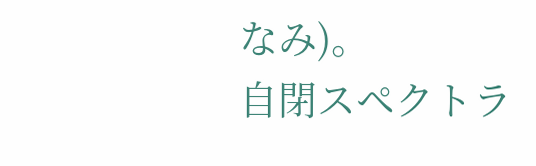なみ)。
自閉スペクトラ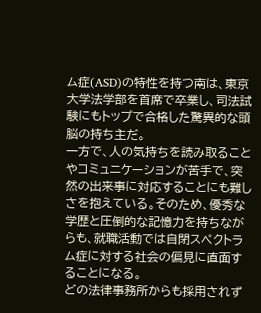ム症(ASD)の特性を持つ南は、東京大学法学部を首席で卒業し、司法試験にもトップで合格した驚異的な頭脳の持ち主だ。
一方で、人の気持ちを読み取ることやコミュニケーションが苦手で、突然の出来事に対応することにも難しさを抱えている。そのため、優秀な学歴と圧倒的な記憶力を持ちながらも、就職活動では自閉スペクトラム症に対する社会の偏見に直面することになる。
どの法律事務所からも採用されず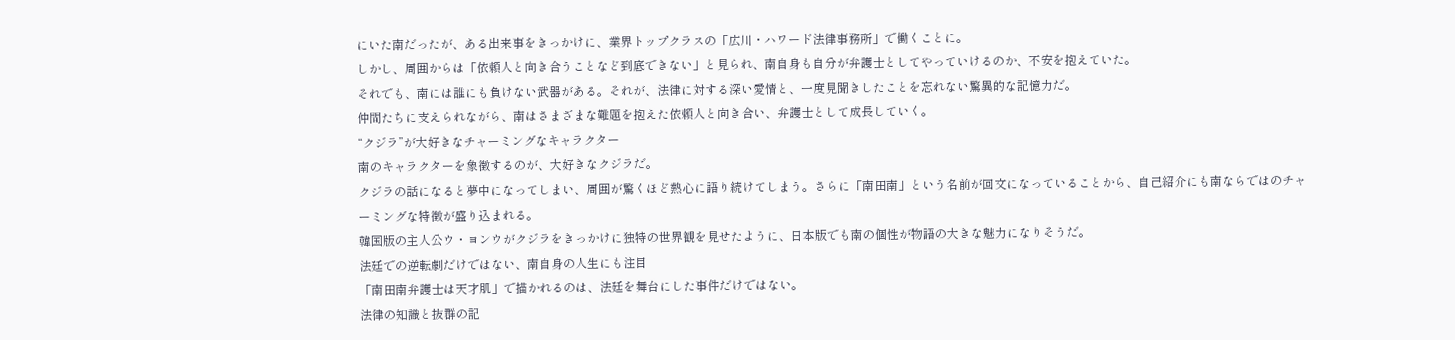にいた南だったが、ある出来事をきっかけに、業界トップクラスの「広川・ハワード法律事務所」で働くことに。
しかし、周囲からは「依頼人と向き合うことなど到底できない」と見られ、南自身も自分が弁護士としてやっていけるのか、不安を抱えていた。
それでも、南には誰にも負けない武器がある。それが、法律に対する深い愛情と、一度見聞きしたことを忘れない驚異的な記憶力だ。
仲間たちに支えられながら、南はさまざまな難題を抱えた依頼人と向き合い、弁護士として成長していく。
“クジラ”が大好きなチャーミングなキャラクター
南のキャラクターを象徴するのが、大好きなクジラだ。
クジラの話になると夢中になってしまい、周囲が驚くほど熱心に語り続けてしまう。さらに「南田南」という名前が回文になっていることから、自己紹介にも南ならではのチャーミングな特徴が盛り込まれる。
韓国版の主人公ウ・ヨンウがクジラをきっかけに独特の世界観を見せたように、日本版でも南の個性が物語の大きな魅力になりそうだ。
法廷での逆転劇だけではない、南自身の人生にも注目
「南田南弁護士は天才肌」で描かれるのは、法廷を舞台にした事件だけではない。
法律の知識と抜群の記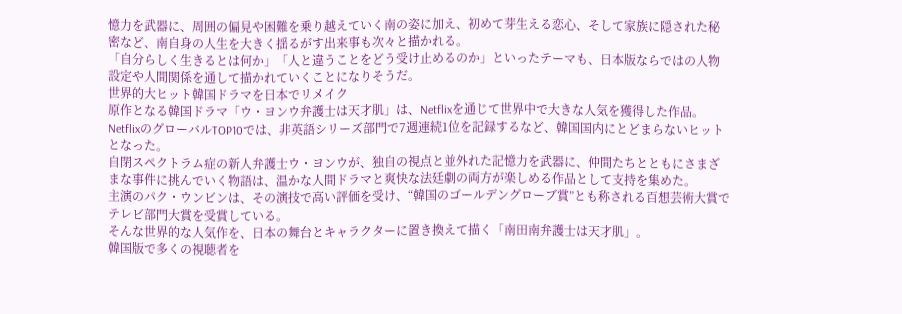憶力を武器に、周囲の偏見や困難を乗り越えていく南の姿に加え、初めて芽生える恋心、そして家族に隠された秘密など、南自身の人生を大きく揺るがす出来事も次々と描かれる。
「自分らしく生きるとは何か」「人と違うことをどう受け止めるのか」といったテーマも、日本版ならではの人物設定や人間関係を通して描かれていくことになりそうだ。
世界的大ヒット韓国ドラマを日本でリメイク
原作となる韓国ドラマ「ウ・ヨンウ弁護士は天才肌」は、Netflixを通じて世界中で大きな人気を獲得した作品。
NetflixのグローバルTOP10では、非英語シリーズ部門で7週連続1位を記録するなど、韓国国内にとどまらないヒットとなった。
自閉スペクトラム症の新人弁護士ウ・ヨンウが、独自の視点と並外れた記憶力を武器に、仲間たちとともにさまざまな事件に挑んでいく物語は、温かな人間ドラマと爽快な法廷劇の両方が楽しめる作品として支持を集めた。
主演のパク・ウンビンは、その演技で高い評価を受け、“韓国のゴールデングローブ賞”とも称される百想芸術大賞でテレビ部門大賞を受賞している。
そんな世界的な人気作を、日本の舞台とキャラクターに置き換えて描く「南田南弁護士は天才肌」。
韓国版で多くの視聴者を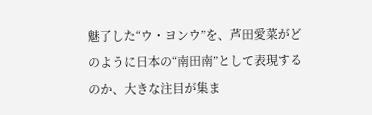魅了した“ウ・ヨンウ”を、芦田愛菜がどのように日本の“南田南”として表現するのか、大きな注目が集ま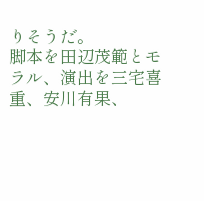りそうだ。
脚本を田辺茂範とモラル、演出を三宅喜重、安川有果、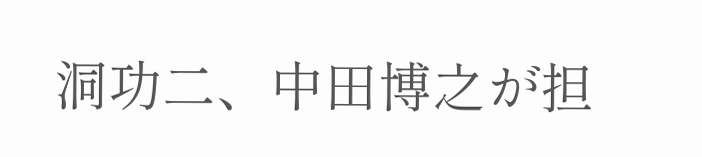洞功二、中田博之が担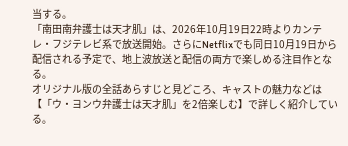当する。
「南田南弁護士は天才肌」は、2026年10月19日22時よりカンテレ・フジテレビ系で放送開始。さらにNetflixでも同日10月19日から配信される予定で、地上波放送と配信の両方で楽しめる注目作となる。
オリジナル版の全話あらすじと見どころ、キャストの魅力などは【「ウ・ヨンウ弁護士は天才肌」を2倍楽しむ】で詳しく紹介している。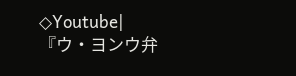◇Youtube|『ウ・ヨンウ弁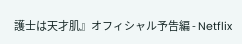護士は天才肌』オフィシャル予告編 - Netflix